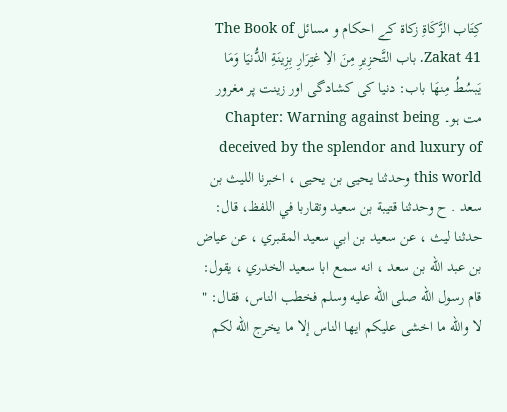كِتَاب الزَّكَاةِ زکاۃ کے احکام و مسائل The Book of Zakat 41. باب التَّحزِيرِ مِنَ الاِ غتِرَارِ بِزِينَةِ الدُّنيَا وَمَا يَبسُطُ مِنهَا باب: دنیا کی کشادگی اور زینت پر مغرور مت ہو۔ Chapter: Warning against being deceived by the splendor and luxury of this world وحدثنا يحيى بن يحيى ، اخبرنا الليث بن سعد . ح وحدثنا قتيبة بن سعيد وتقاربا في اللفظ، قال: حدثنا ليث ، عن سعيد بن ابي سعيد المقبري ، عن عياض بن عبد الله بن سعد ، انه سمع ابا سعيد الخدري ، يقول: قام رسول الله صلى الله عليه وسلم فخطب الناس، فقال: " لا والله ما اخشى عليكم ايها الناس إلا ما يخرج الله لكم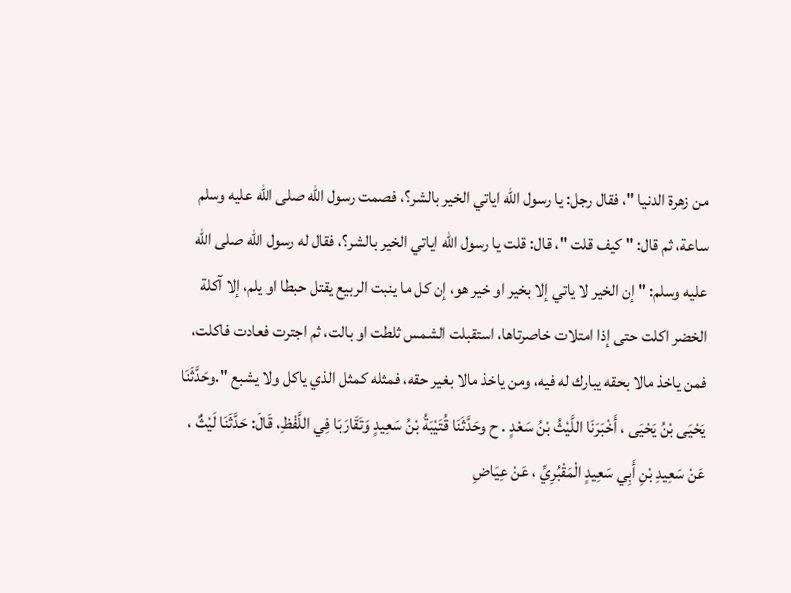من زهرة الدنيا "، فقال رجل: يا رسول الله اياتي الخير بالشر؟، فصمت رسول الله صلى الله عليه وسلم ساعة، ثم قال: " كيف قلت "، قال: قلت يا رسول الله اياتي الخير بالشر؟، فقال له رسول الله صلى الله عليه وسلم: " إن الخير لا ياتي إلا بخير او خير هو، إن كل ما ينبت الربيع يقتل حبطا او يلم، إلا آكلة الخضر اكلت حتى إذا امتلات خاصرتاها، استقبلت الشمس ثلطت او بالت، ثم اجترت فعادت فاكلت، فمن ياخذ مالا بحقه يبارك له فيه، ومن ياخذ مالا بغير حقه، فمثله كمثل الذي ياكل ولا يشبع ".وحَدَّثَنَا يَحْيَى بْنُ يَحْيَى ، أَخْبَرَنَا اللَّيْثُ بْنُ سَعْدٍ . ح وحَدَّثَنَا قُتَيْبَةُ بْنُ سَعِيدٍ وَتَقَارَبَا فِي اللَّفْظِ، قَالَ: حَدَّثَنَا لَيْثٌ ، عَنْ سَعِيدِ بْنِ أَبِي سَعِيدٍ الْمَقْبُرِيِّ ، عَنْ عِيَاضِ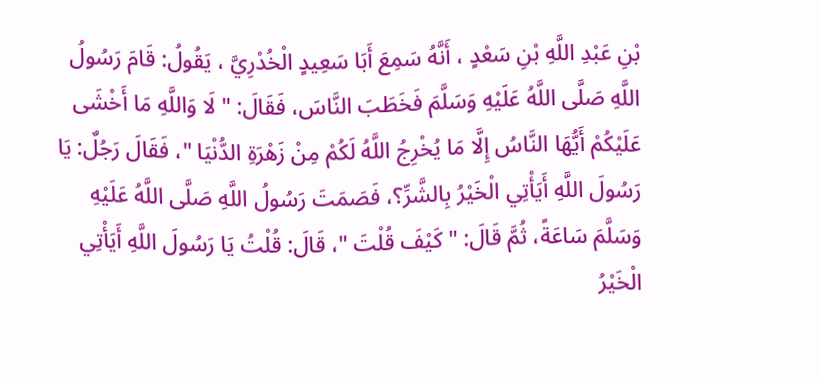بْنِ عَبْدِ اللَّهِ بْنِ سَعْدٍ ، أَنَّهُ سَمِعَ أَبَا سَعِيدٍ الْخُدْرِيَّ ، يَقُولُ: قَامَ رَسُولُ اللَّهِ صَلَّى اللَّهُ عَلَيْهِ وَسَلَّمَ فَخَطَبَ النَّاسَ، فَقَالَ: " لَا وَاللَّهِ مَا أَخْشَى عَلَيْكُمْ أَيُّهَا النَّاسُ إِلَّا مَا يُخْرِجُ اللَّهُ لَكُمْ مِنْ زَهْرَةِ الدُّنْيَا "، فَقَالَ رَجُلٌ: يَا رَسُولَ اللَّهِ أَيَأْتِي الْخَيْرُ بِالشَّرِّ؟، فَصَمَتَ رَسُولُ اللَّهِ صَلَّى اللَّهُ عَلَيْهِ وَسَلَّمَ سَاعَةً، ثُمَّ قَالَ: " كَيْفَ قُلْتَ "، قَالَ: قُلْتُ يَا رَسُولَ اللَّهِ أَيَأْتِي الْخَيْرُ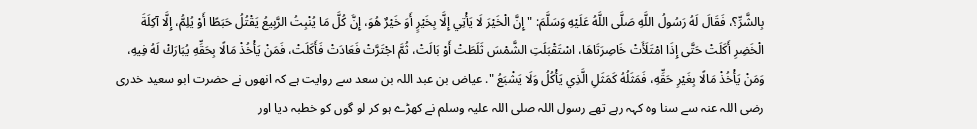بِالشَّرِّ؟، فَقَالَ لَهُ رَسُولُ اللَّهِ صَلَّى اللَّهُ عَلَيْهِ وَسَلَّمَ: " إِنَّ الْخَيْرَ لَا يَأْتِي إِلَّا بِخَيْرٍ أَوَ خَيْرٌ هُوَ، إِنَّ كُلَّ مَا يُنْبِتُ الرَّبِيعُ يَقْتُلُ حَبَطًا أَوْ يُلِمُّ، إِلَّا آكِلَةَ الْخَضِرِ أَكَلَتْ حَتَّى إِذَا امْتَلَأَتْ خَاصِرَتَاهَا، اسْتَقْبَلَتِ الشَّمْسَ ثَلَطَتْ أَوْ بَالَتْ، ثُمَّ اجْتَرَّتْ فَعَادَتْ فَأَكَلَتْ، فَمَنْ يَأْخُذْ مَالًا بِحَقِّهِ يُبَارَكْ لَهُ فِيهِ، وَمَنْ يَأْخُذْ مَالًا بِغَيْرِ حَقِّهِ، فَمَثَلُهُ كَمَثَلِ الَّذِي يَأْكُلُ وَلَا يَشْبَعُ ". عیاض بن عبد اللہ بن سعد سے روایت ہے کہ انھوں نے حضرت ابو سعید خدری رضی اللہ عنہ سے سنا وہ کہہ رہے تھے رسول اللہ صلی اللہ علیہ وسلم نے کھڑے ہو کر لو گوں کو خطبہ دیا اور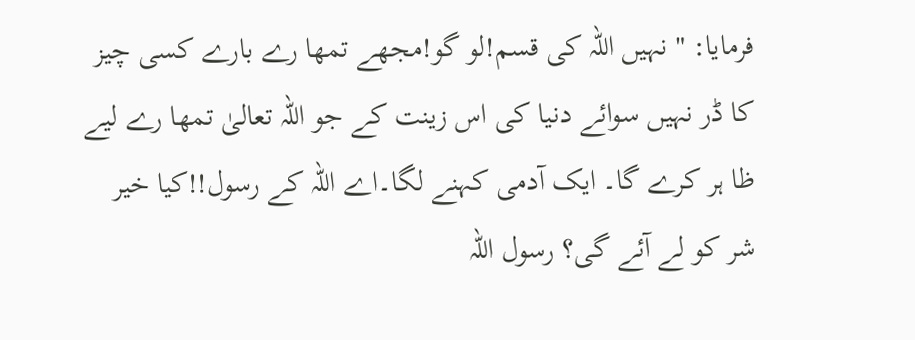فرمایا: " نہیں اللہ کی قسم!لو گو!مجھے تمھا رے بارے کسی چیز کا ڈر نہیں سوائے دنیا کی اس زینت کے جو اللہ تعالیٰ تمھا رے لیے ظا ہر کرے گا۔ ایک آدمی کہنے لگا۔اے اللہ کے رسول!!کیا خیر شر کو لے آئے گی؟ رسول اللہ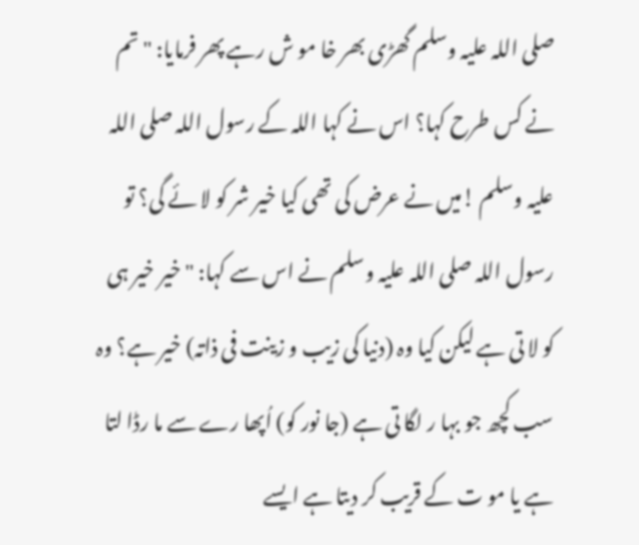صلی اللہ علیہ وسلم گھڑی بھر خا مو ش رہے پھر فرمایا: " تم نے کس طرح کہا؟ اس نے کہا اللہ کے رسول اللہ صلی اللہ علیہ وسلم !میں نے عرض کی تھی کیا خیر شر کو لا ئے گی؟ تو رسول اللہ صلی اللہ علیہ وسلم نے اس سے کہا: " خیر خیر ہی کو لا تی ہے لیکن کیا وہ (دنیا کی زیب و زینت فی ذاتہ) خیر ہے؟ وہ سب کچھ جو بہا ر لگا تی ہے (جا نور کو) اُپھا رے سے ما رڈا لتا ہے یا مو ت کے قریب کر دیتا ہے ایسے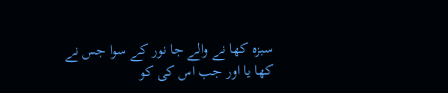سبزہ کھا نے والے جا نور کے سوا جس نے کھا یا اور جب اس کی کو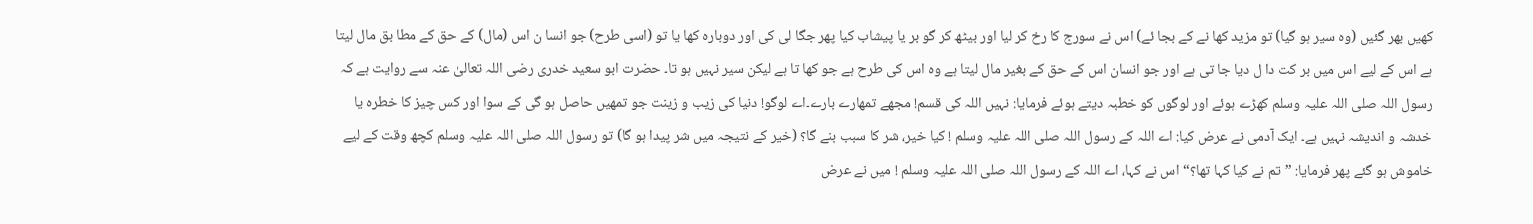کھیں بھر گئیں (وہ سیر ہو گیا) تو مزید کھا نے کے بجا ئے) اس نے سورج کا رخ کر لیا اور بیٹھ کر گو بر یا پیشاب کیا پھر جگا لی کی اور دوبارہ کھا یا تو (اسی طرح) جو انسا ن اس (مال) کے حق کے مطا بق مال لیتا ہے اس کے لیے اس میں بر کت دا ل دیا جا تی ہے اور جو انسان اس کے حق کے بغیر مال لیتا ہے وہ اس کی طرح ہے جو کھا تا ہے لیکن سیر نہیں ہو تا۔ حضرت ابو سعید خدری رضی اللہ تعالیٰ عنہ سے روایت ہے کہ رسول اللہ صلی اللہ علیہ وسلم کھڑے ہوئے اور لوگوں کو خطبہ دیتے ہوئے فرمایا: نہیں اللہ کی قسم! مجھے تمھارے بارے۔اے لوگو! دنیا کی زیب و زینت جو تمھیں حاصل ہو گی کے سوا اور کس چیز کا خطرہ یا خدشہ و اندیشہ نہیں ہے۔ ایک آدمی نے عرض کیا: اے اللہ کے رسول اللہ صلی اللہ علیہ وسلم ! کیا خیر، شر کا سبب بنے گا؟ (خیر کے نتیجہ میں شر پیدا ہو گا) تو رسول اللہ صلی اللہ علیہ وسلم کچھ وقت کے لیے خاموش ہو گئے پھر فرمایا: ”تم نے کیا کہا تھا؟“ اس نے کہا، اے اللہ کے رسول اللہ صلی اللہ علیہ وسلم ! میں نے عرض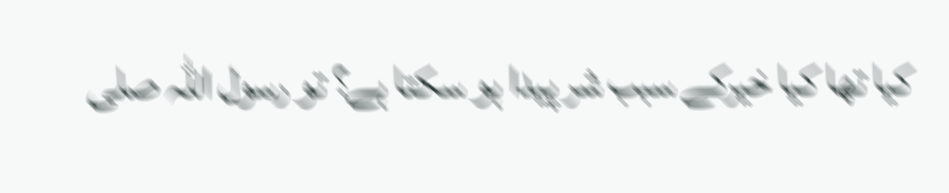کیا تھا کیا خیرکے سبب شر پیدا ہو سکتا ہے؟ تو رسول اللہ صلی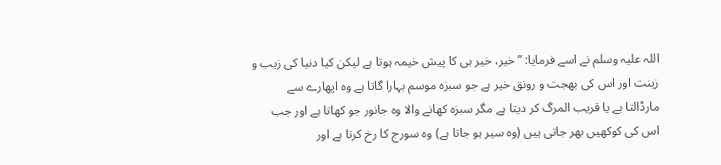اللہ علیہ وسلم نے اسے فرمایا: ”خیر، خیر ہی کا پیش خیمہ ہوتا ہے لیکن کیا دنیا کی زیب و زینت اور اس کی بھجت و رونق خیر ہے جو سبزہ موسم بہارا گاتا ہے وہ اپھارے سے مارڈالتا ہے یا قریب المرگ کر دیتا ہے مگر سبزہ کھانے والا وہ جانور جو کھاتا ہے اور جب اس کی کوکھیں بھر جاتی ہیں (وہ سیر ہو جاتا ہے) وہ سورج کا رخ کرتا ہے اور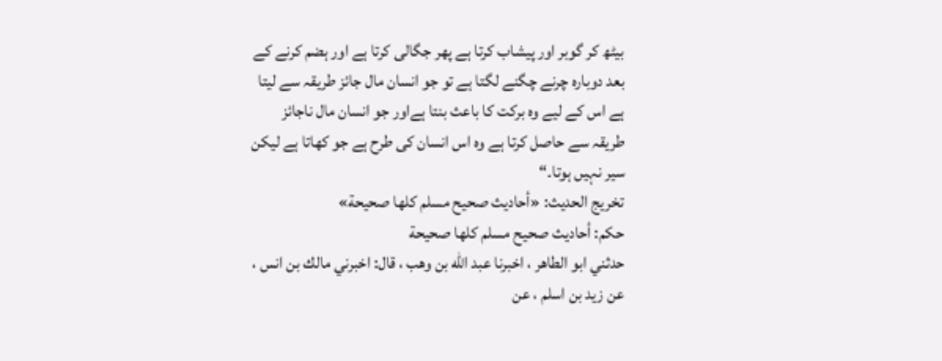بیٹھ کر گوبر اور پیشاب کرتا ہے پھر جگالی کرتا ہے اور ہضم کرنے کے بعد دوبارہ چرنے چگنے لگتا ہے تو جو انسان مال جائز طریقہ سے لیتا ہے اس کے لیے وہ برکت کا باعث بنتا ہےاور جو انسان مال ناجائز طریقہ سے حاصل کرتا ہے وہ اس انسان کی طرح ہے جو کھاتا ہے لیکن سیر نہیں ہوتا۔“
تخریج الحدیث: «أحاديث صحيح مسلم كلها صحيحة»
حكم: أحاديث صحيح مسلم كلها صحيحة
حدثني ابو الطاهر ، اخبرنا عبد الله بن وهب ، قال: اخبرني مالك بن انس ، عن زيد بن اسلم ، عن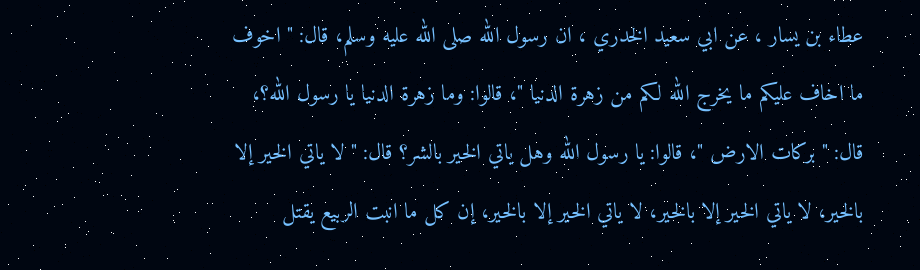عطاء بن يسار ، عن ابي سعيد الخدري ، ان رسول الله صلى الله عليه وسلم، قال: " اخوف ما اخاف عليكم ما يخرج الله لكم من زهرة الدنيا "، قالوا: وما زهرة الدنيا يا رسول الله؟، قال: " بركات الارض "، قالوا: يا رسول الله وهل ياتي الخير بالشر؟ قال: " لا ياتي الخير إلا بالخير، لا ياتي الخير إلا بالخير، لا ياتي الخير إلا بالخير، إن كل ما انبت الربيع يقتل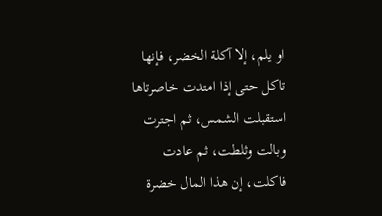او يلم، إلا آكلة الخضر، فإنها تاكل حتى إذا امتدت خاصرتاها استقبلت الشمس، ثم اجترت وبالت وثلطت، ثم عادت فاكلت، إن هذا المال خضرة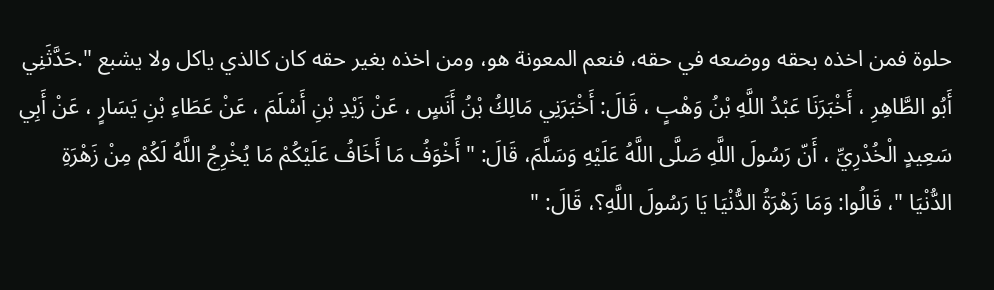حلوة فمن اخذه بحقه ووضعه في حقه، فنعم المعونة هو، ومن اخذه بغير حقه كان كالذي ياكل ولا يشبع ".حَدَّثَنِي أَبُو الطَّاهِرِ ، أَخْبَرَنَا عَبْدُ اللَّهِ بْنُ وَهْبٍ ، قَالَ: أَخْبَرَنِي مَالِكُ بْنُ أَنَسٍ ، عَنْ زَيْدِ بْنِ أَسْلَمَ ، عَنْ عَطَاءِ بْنِ يَسَارٍ ، عَنْ أَبِي سَعِيدٍ الْخُدْرِيِّ ، أَنّ رَسُولَ اللَّهِ صَلَّى اللَّهُ عَلَيْهِ وَسَلَّمَ، قَالَ: " أَخْوَفُ مَا أَخَافُ عَلَيْكُمْ مَا يُخْرِجُ اللَّهُ لَكُمْ مِنْ زَهْرَةِ الدُّنْيَا "، قَالُوا: وَمَا زَهْرَةُ الدُّنْيَا يَا رَسُولَ اللَّهِ؟، قَالَ: "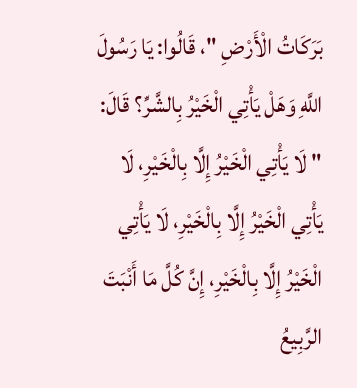بَرَكَاتُ الْأَرْضِ "، قَالُوا: يَا رَسُولَ اللَّهِ وَهَلْ يَأْتِي الْخَيْرُ بِالشَّرِّ؟ قَالَ: " لَا يَأْتِي الْخَيْرُ إِلَّا بِالْخَيْرِ، لَا يَأْتِي الْخَيْرُ إِلَّا بِالْخَيْرِ، لَا يَأْتِي الْخَيْرُ إِلَّا بِالْخَيْرِ، إِنَّ كُلَّ مَا أَنْبَتَ الرَّبِيعُ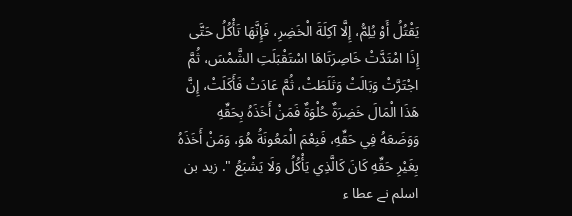يَقْتُلُ أَوْ يُلِمُّ، إِلَّا آكِلَةَ الْخَضِرِ، فَإِنَّهَا تَأْكُلُ حَتَّى إِذَا امْتَدَّتْ خَاصِرَتَاهَا اسْتَقْبَلَتِ الشَّمْسَ، ثُمَّ اجْتَرَّتْ وَبَالَتْ وَثَلَطَتْ، ثُمَّ عَادَتْ فَأَكَلَتْ، إِنَّ هَذَا الْمَالَ خَضِرَةٌ حُلْوَةٌ فَمَنْ أَخَذَهُ بِحَقِّهِ وَوَضَعَهُ فِي حَقِّهِ، فَنِعْمَ الْمَعُونَةُ هُوَ، وَمَنْ أَخَذَهُ بِغَيْرِ حَقِّهِ كَانَ كَالَّذِي يَأْكُلُ وَلَا يَشْبَعُ ". زید بن اسلم نے عطا ء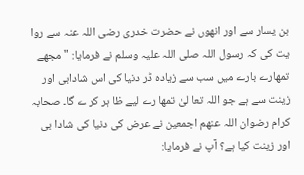بن یسار سے اور انھوں نے حضرت خدری رضی اللہ عنہ سے روا یت کی کہ رسول اللہ صلی اللہ علیہ وسلم نے فرمایا: " مجھے تمھارے بارے میں سب سے زیادہ ڈر دنیا کی اس شادابی اور زینت سے ہے جو اللہ تعا لیٰ تمھا رے لیے ظا ہر کر ے گا۔ صحابہ کرام رضوان اللہ عنھم اجمعین نے عرض کی دنیا کی شادا بی اور زینت کیا ہے؟ آپ نے فرمایا: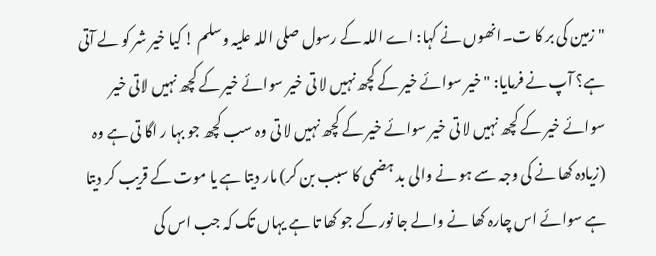" زمین کی بر کا ت۔انھوں نے کہا: اے اللہ کے رسول صلی اللہ علیہ وسلم ! کیا خیر شر کو لے آتی ہے؟ آپ نے فرمایا: " خیر سوائے خیر کے کچھ نہیں لا تی خیر سوائے خیر کے کچھ نہیں لاتی خیر سوائے خیر کے کچھ نہیں لا تی خیر سوائے خیر کے کچھ نہیں لا تی وہ سب کچھ جو بہا ر اگا تی ہے وہ (زیادہ کھا نے کی وجہ سے ہو نے والی بد ہضمی کا سبب بن کر) مار دیتا ہے یا موت کے قریب کر دیتا ہے سوائے اس چارہ کھا نے والے جا نور کے جو کھا تا ہے یہاں تک کہ جب اس کی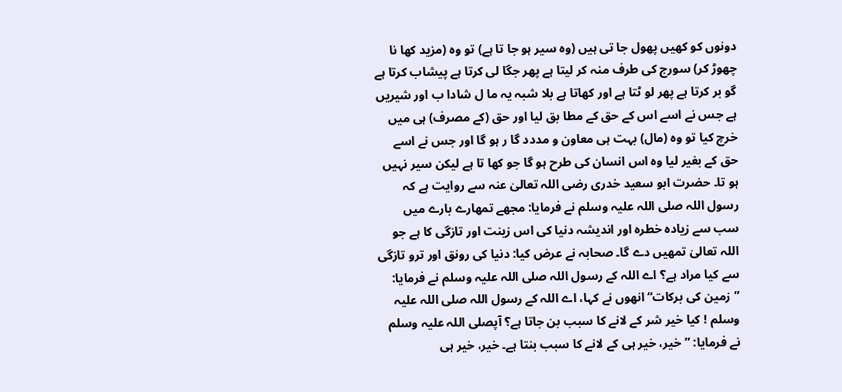دونوں کو کھیں پھول جا تی ہیں (وہ سیر ہو جا تا ہے) تو وہ (مزید کھا نا چھوڑ کر) سورج کی طرف منہ کر لیتا ہے پھر جگا لی کرتا ہے پیشاب کرتا ہے گو بر کرتا ہے پھر لو ٹتا ہے اور کھاتا ہے بلا شبہ یہ ما ل شادا ب اور شیریں ہے جس نے اسے اس کے حق کے مطا بق لیا اور حق (کے مصرف) ہی میں خرچ کیا تو وہ (مال) بہت ہی معاون و مددد گا ر ہو گا اور جس نے اسے حق کے بغیر لیا وہ اس انسان کی طرح ہو گا جو کھا تا ہے لیکن سیر نہیں ہو تا۔ حضرت ابو سعید خدری رضی اللہ تعالیٰ عنہ سے روایت ہے کہ رسول اللہ صلی اللہ علیہ وسلم نے فرمایا: مجھے تمھارے بارے میں سب سے زیادہ خطرہ اور اندیشہ دنیا کی اس زینت اور تازگی کا ہے جو اللہ تعالیٰ تمھیں دے گا۔ صحابہ نے عرض کیا: دنیا کی رونق اور ترو تازگی سے کیا مراد ہے؟ اے اللہ کے رسول اللہ صلی اللہ علیہ وسلم نے فرمایا: ”زمین کی برکات“ انھوں نے کہا، اے اللہ کے رسول اللہ صلی اللہ علیہ وسلم ! کیا خیر شر کے لانے کا سبب بن جاتا ہے؟ آپصلی اللہ علیہ وسلم نے فرمایا: ”خیر، خیر ہی کے لانے کا سبب بنتا ہے۔ خیر، خیر ہی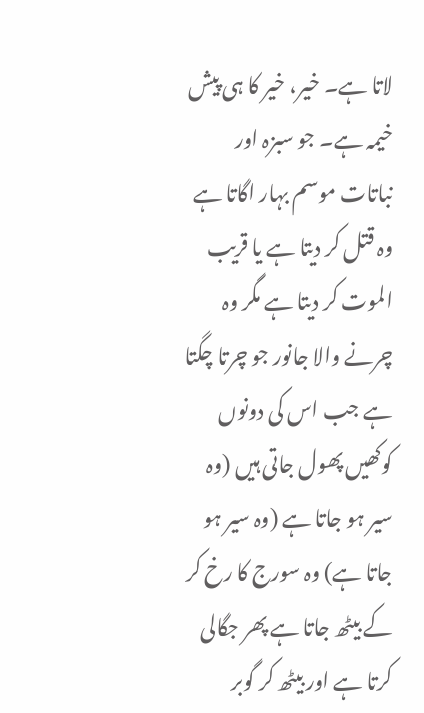لاتا ہے۔ خیر، خیر کا ہی پیش خیمہ ہے۔ جو سبزہ اور نباتات موسم بہار اگاتا ہے وہ قتل کر دیتا ہے یا قریب الموت کر دیتا ہے مگر وہ چرنے والا جانور جو چرتا چگتا ہے جب اس کی دونوں کوکھیں پھول جاتی ہیں (وہ سیر ہو جاتا ہے (وہ سیر ہو جاتا ہے) وہ سورج کا رخ کر کے بیٹھ جاتا ہے پھر جگالی کرتا ہے اور بیٹھ کر گوبر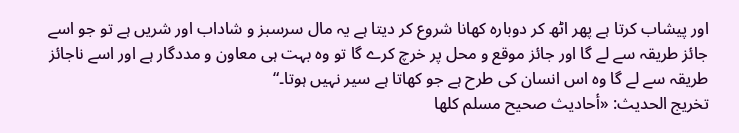اور پیشاب کرتا ہے پھر اٹھ کر دوبارہ کھانا شروع کر دیتا ہے یہ مال سرسبز و شاداب اور شریں ہے تو جو اسے جائز طریقہ سے لے گا اور جائز موقع و محل پر خرچ کرے گا تو وہ بہت ہی معاون و مددگار ہے اور اسے ناجائز طریقہ سے لے گا وہ اس انسان کی طرح ہے جو کھاتا ہے سیر نہیں ہوتا۔“
تخریج الحدیث: «أحاديث صحيح مسلم كلها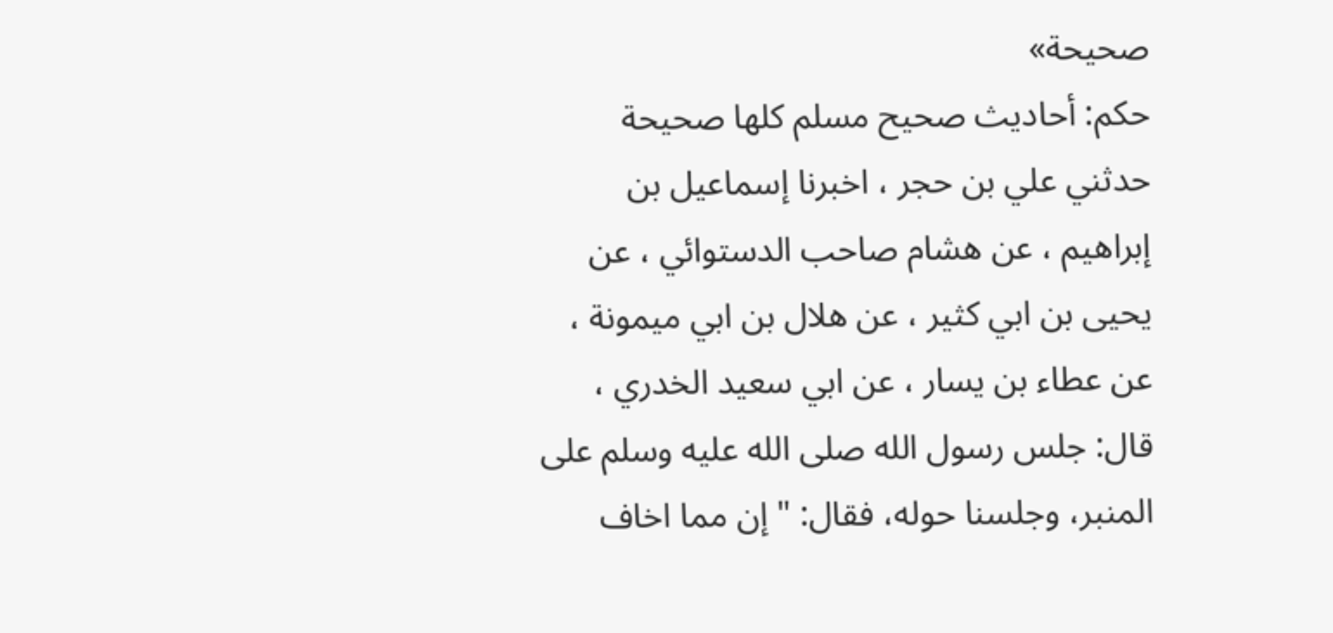صحيحة»
حكم: أحاديث صحيح مسلم كلها صحيحة
حدثني علي بن حجر ، اخبرنا إسماعيل بن إبراهيم ، عن هشام صاحب الدستوائي ، عن يحيى بن ابي كثير ، عن هلال بن ابي ميمونة ، عن عطاء بن يسار ، عن ابي سعيد الخدري ، قال: جلس رسول الله صلى الله عليه وسلم على المنبر، وجلسنا حوله، فقال: " إن مما اخاف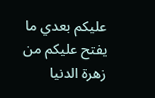عليكم بعدي ما يفتح عليكم من زهرة الدنيا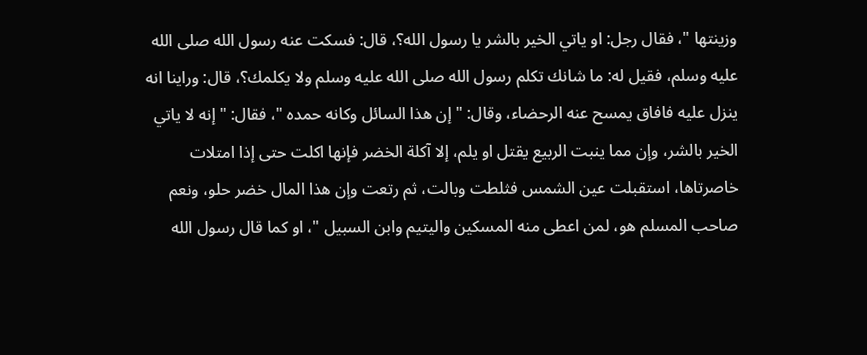وزينتها "، فقال رجل: او ياتي الخير بالشر يا رسول الله؟، قال: فسكت عنه رسول الله صلى الله عليه وسلم، فقيل له: ما شانك تكلم رسول الله صلى الله عليه وسلم ولا يكلمك؟، قال: وراينا انه ينزل عليه فافاق يمسح عنه الرحضاء، وقال: " إن هذا السائل وكانه حمده "، فقال: " إنه لا ياتي الخير بالشر، وإن مما ينبت الربيع يقتل او يلم، إلا آكلة الخضر فإنها اكلت حتى إذا امتلات خاصرتاها، استقبلت عين الشمس فثلطت وبالت، ثم رتعت وإن هذا المال خضر حلو، ونعم صاحب المسلم هو، لمن اعطى منه المسكين واليتيم وابن السبيل "، او كما قال رسول الله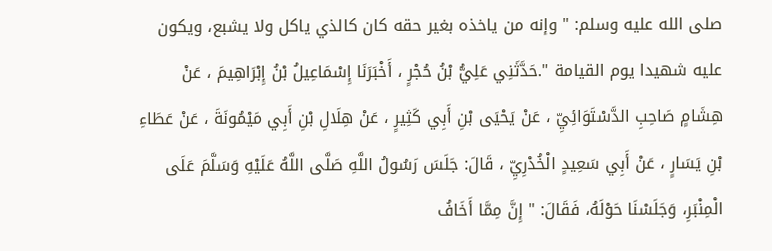صلى الله عليه وسلم: " وإنه من ياخذه بغير حقه كان كالذي ياكل ولا يشبع، ويكون عليه شهيدا يوم القيامة ".حَدَّثَنِي عَلِيُّ بْنُ حُجْرٍ ، أَخْبَرَنَا إِسْمَاعِيلُ بْنُ إِبْرَاهِيمَ ، عَنْ هِشَامٍ صَاحِبِ الدَّسْتَوَائِيِّ ، عَنْ يَحْيَى بْنِ أَبِي كَثِيرٍ ، عَنْ هِلَالِ بْنِ أَبِي مَيْمُونَةَ ، عَنْ عَطَاءِ بْنِ يَسَارٍ ، عَنْ أَبِي سَعِيدٍ الْخُدْرِيِّ ، قَالَ: جَلَسَ رَسُولُ اللَّهِ صَلَّى اللَّهُ عَلَيْهِ وَسَلَّمَ عَلَى الْمِنْبَرِ، وَجَلَسْنَا حَوْلَهُ، فَقَالَ: " إِنَّ مِمَّا أَخَافُ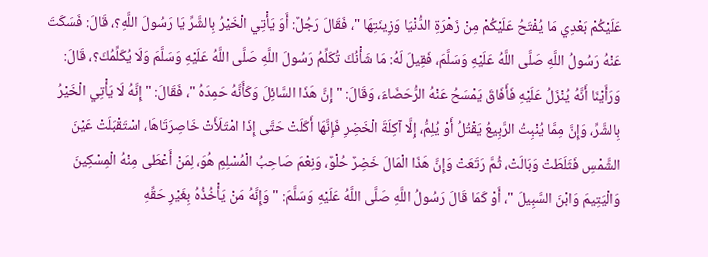عَلَيْكُمْ بَعْدِي مَا يُفْتَحُ عَلَيْكُمْ مِنْ زَهْرَةِ الدُّنْيَا وَزِينَتِهَا "، فَقَالَ رَجُلٌ: أَوَ يَأْتِي الْخَيْرُ بِالشَّرِّ يَا رَسُولَ اللَّهِ؟، قَالَ: فَسَكَتَ عَنْهُ رَسُولُ اللَّهِ صَلَّى اللَّهُ عَلَيْهِ وَسَلَّمَ، فَقِيلَ لَهُ: مَا شَأْنُكَ تُكَلِّمُ رَسُولَ اللَّهِ صَلَّى اللَّهُ عَلَيْهِ وَسَلَّمَ وَلَا يُكَلِّمُكَ؟، قَالَ: وَرَأَيْنَا أَنَّهُ يُنْزَلُ عَلَيْهِ فَأَفَاقَ يَمْسَحُ عَنْهُ الرُّحَضَاءَ، وَقَالَ: " إِنَّ هَذَا السَّائِلَ وَكَأَنَّهُ حَمِدَهُ "، فَقَالَ: " إِنَّهُ لَا يَأْتِي الْخَيْرُ بِالشَّرِّ، وَإِنَّ مِمَّا يُنْبِتُ الرَّبِيعُ يَقْتُلُ أَوْ يُلِمُّ، إِلَّا آكِلَةَ الْخَضِرِ فَإِنَّهَا أَكَلَتْ حَتَّى إِذَا امْتَلَأَتْ خَاصِرَتَاهَا، اسْتَقْبَلَتْ عَيْنَ الشَّمْسِ فَثَلَطَتْ وَبَالَتْ، ثُمَّ رَتَعَتْ وَإِنَّ هَذَا الْمَالَ خَضِرٌ حُلْوٌ، وَنِعْمَ صَاحِبُ الْمُسْلِمِ هُوَ، لِمَنْ أَعْطَى مِنْهُ الْمِسْكِينَ وَالْيَتِيمَ وَابْنَ السَّبِيلَ "، أَوْ كَمَا قَالَ رَسُولُ اللَّهِ صَلَّى اللَّهُ عَلَيْهِ وَسَلَّمَ: " وَإِنَّهُ مَنْ يَأْخُذُهُ بِغَيْرِ حَقِّهِ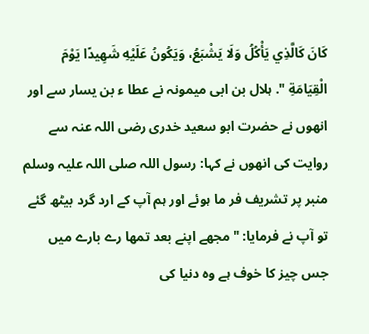كَانَ كَالَّذِي يَأْكُلُ وَلَا يَشْبَعُ، وَيَكُونُ عَلَيْهِ شَهِيدًا يَوْمَ الْقِيَامَةِ ". ہلال بن ابی میمونہ نے عطا ء بن یسار سے اور انھوں نے حضرت ابو سعید خدری رضی اللہ عنہ سے روایت کی انھوں نے کہا: رسول اللہ صلی اللہ علیہ وسلم منبر پر تشریف فر ما ہوئے اور ہم آپ کے ارد گرد بیٹھ گئے تو آپ نے فرمایا: " مجھے اپنے بعد تمھا رے بارے میں جس چیز کا خوف ہے وہ دنیا کی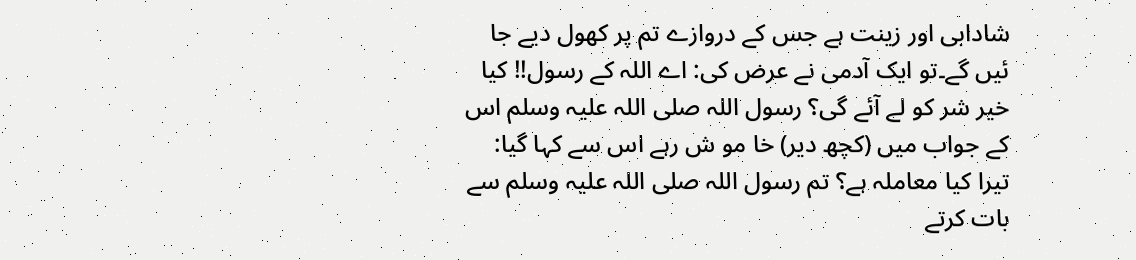شادابی اور زینت ہے جس کے دروازے تم پر کھول دیے جا ئیں گے۔تو ایک آدمی نے عرض کی: اے اللہ کے رسول!! کیا خیر شر کو لے آئے گی؟ رسول اللہ صلی اللہ علیہ وسلم اس کے جواب میں (کچھ دیر) خا مو ش رہے اس سے کہا گیا: تیرا کیا معاملہ ہے؟ تم رسول اللہ صلی اللہ علیہ وسلم سے بات کرتے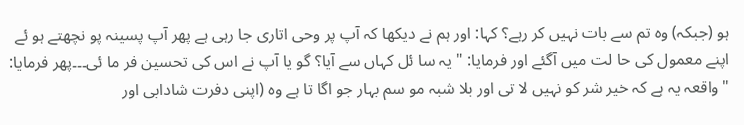ہو (جبکہ) وہ تم سے بات نہیں کر رہے؟ کہا: اور ہم نے دیکھا کہ آپ پر وحی اتاری جا رہی ہے پھر آپ پسینہ پو نچھتے ہو ئے اپنے معمول کی حا لت میں آگئے اور فرمایا: " یہ سا ئل کہاں سے آیا؟ گو یا آپ نے اس کی تحسین فر ما ئی۔۔۔پھر فرمایا: "واقعہ یہ ہے کہ خیر شر کو نہیں لا تی اور بلا شبہ مو سم بہار جو اگا تا ہے وہ (اپنی دفرت شادابی اور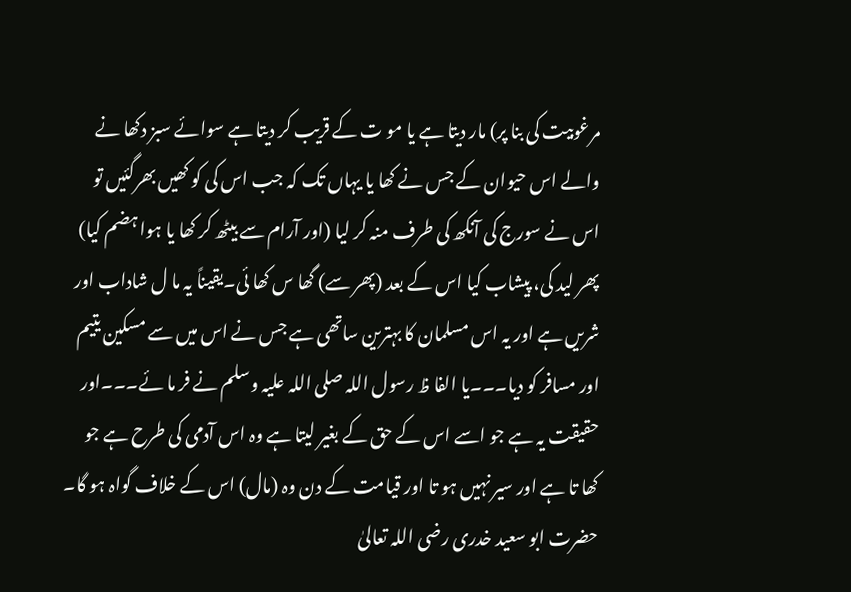مرغوبیت کی بنا پر) مار دیتا ہے یا مو ت کے قریب کر دیتا ہے سوائے سبز دکھا نے والے اس حیوان کے جس نے کھا یا یہاں تک کہ جب اس کی کو کھیں بھرگئیں تو اس نے سورج کی آنکھ کی طرف منہ کر لیا (اور آرام سے بیٹھ کر کھا یا ہوا ہضم کیا) پھر لید کی، پیشاب کیا اس کے بعد (پھر سے) گھا س کھا ئی۔یقیناً یہ ما ل شاداب اور شریں ہے اور یہ اس مسلمان کا بہترین ساتھی ہے جس نے اس میں سے مسکین یتیم اور مسافر کو دیا۔۔۔یا الفا ظ رسول اللہ صلی اللہ علیہ وسلم نے فر ما ئے۔۔۔اور حقیقت یہ ہے جو اسے اس کے حق کے بغیر لیتا ہے وہ اس آدمی کی طرح ہے جو کھا تا ہے اور سیر نہیں ہو تا اور قیامت کے دن وہ (مال) اس کے خلاف گواہ ہو گا۔ حضرت ابو سعید خدری رضی اللہ تعالیٰ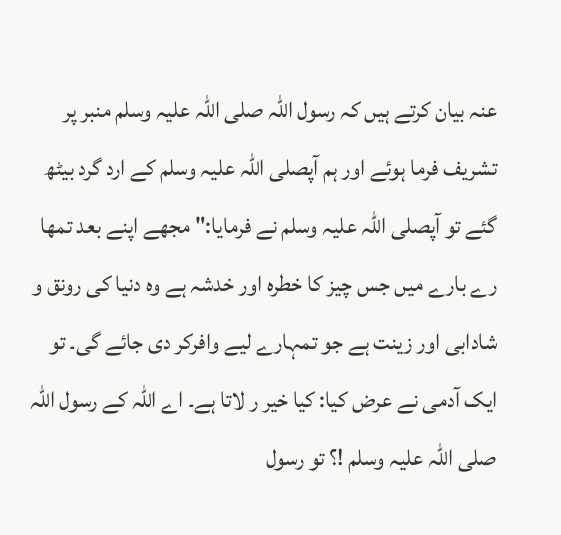عنہ بیان کرتے ہیں کہ رسول اللہ صلی اللہ علیہ وسلم منبر پر تشریف فرما ہوئے اور ہم آپصلی اللہ علیہ وسلم کے ارد گرد بیٹھ گئے تو آپصلی اللہ علیہ وسلم نے فرمایا:" مجھے اپنے بعد تمھا رے بارے میں جس چیز کا خطرہ اور خدشہ ہے وہ دنیا کی رونق و شادابی اور زینت ہے جو تمہارے لیے وافرکر دی جائے گی۔ تو ایک آدمی نے عرض کیا: کیا خیر ر لاتا ہے۔ اے اللہ کے رسول اللہ صلی اللہ علیہ وسلم !؟ تو رسول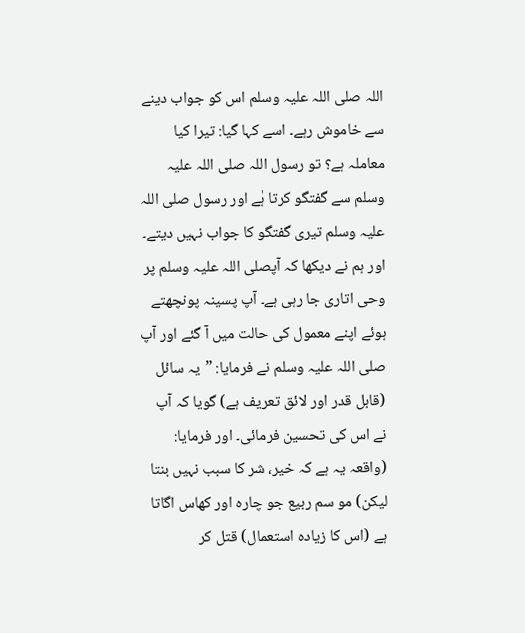اللہ صلی اللہ علیہ وسلم اس کو جواب دینے سے خاموش رہے۔ اسے کہا گیا: تیرا کیا معاملہ ہے؟ تو رسول اللہ صلی اللہ علیہ وسلم سے گفتگو کرتا ہٰے اور رسول صلی اللہ علیہ وسلم تیری گفتگو کا جواب نہیں دیتے۔ اور ہم نے دیکھا کہ آپصلی اللہ علیہ وسلم پر وحی اتاری جا رہی ہے۔ آپ پسینہ پونچھتے ہوئے اپنے معمول کی حالت میں آ گئے اور آپ صلی اللہ علیہ وسلم نے فرمایا: ”یہ سائل (قابل قدر اور لائق تعریف ہے) گویا کہ آپ نے اس کی تحسین فرمائی۔ اور فرمایا: (واقعہ یہ ہے کہ خیر، شر کا سبب نہیں بنتا لیکن) مو سم ربیع جو چارہ اور کھاس اگاتا ہے (اس کا زیادہ استعمال) قتل کر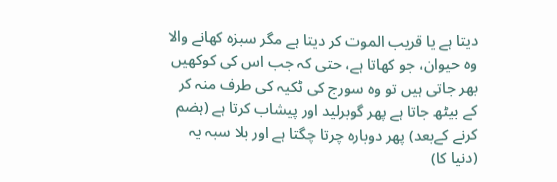دیتا ہے یا قریب الموت کر دیتا ہے مگر سبزہ کھانے والا وہ حیوان، جو کھاتا ہے، حتی کہ جب اس کی کوکھیں بھر جاتی ہیں تو وہ سورج کی ٹکیہ کی طرف منہ کر کے بیٹھ جاتا ہے پھر گوبرلید اور پیشاب کرتا ہے (ہضم کرنے کےبعد) پھر دوبارہ چرتا چگتا ہے اور بلا سبہ یہ (دنیا کا)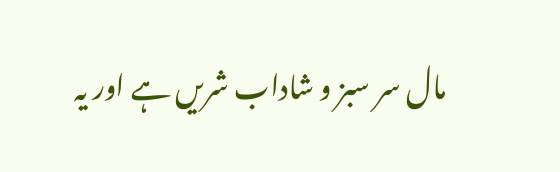مال سر سبز و شاداب شریں ہے اور یہ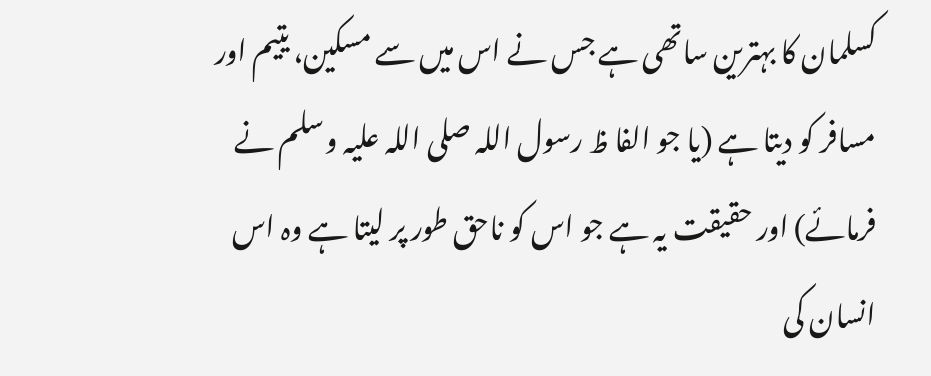کسلمان کا بہترین ساتھی ہے جس نے اس میں سے مسکین، یتیم اور مسافر کو دیتا ہے (یا جو الفا ظ رسول اللہ صلی اللہ علیہ وسلم نے فرمائے) اور حقیقت یہ ہے جو اس کو ناحق طور پر لیتا ہے وہ اس انسان کی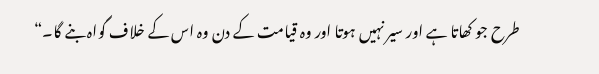طرح جو کھاتا ہے اور سیر نہیں ہوتا اور وہ قیامت کے دن وہ اس کے خلاف گواہ بنے گا۔“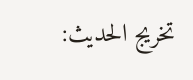تخریج الحدیث: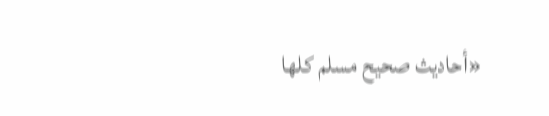«أحاديث صحيح مسلم كلها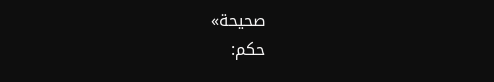صحيحة»
حكم: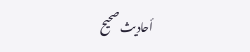أحاديث صحيح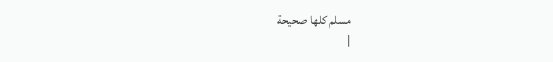مسلم كلها صحيحة
|